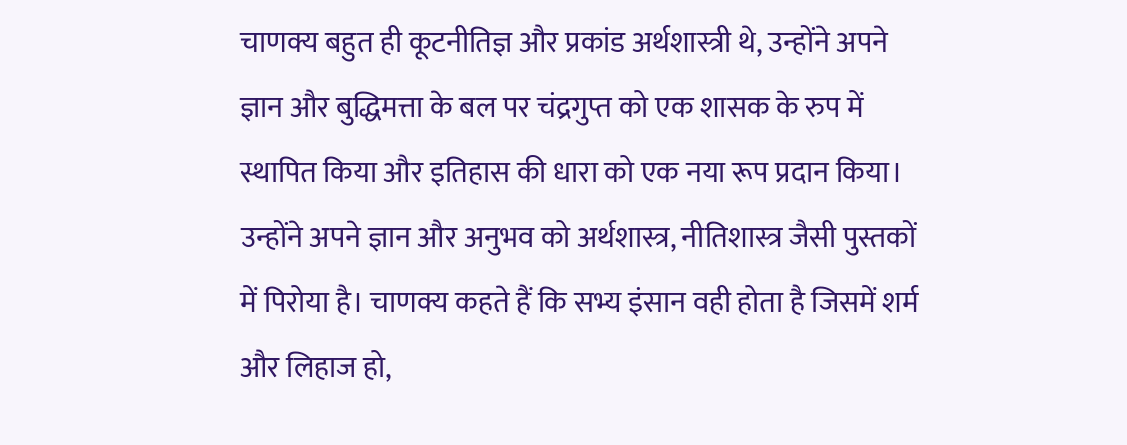चाणक्य बहुत ही कूटनीतिज्ञ और प्रकांड अर्थशास्त्री थे, उन्होंने अपने ज्ञान और बुद्धिमत्ता के बल पर चंद्रगुप्त को एक शासक के रुप में स्थापित किया और इतिहास की धारा को एक नया रूप प्रदान किया। उन्होंने अपने ज्ञान और अनुभव को अर्थशास्त्र, नीतिशास्त्र जैसी पुस्तकों में पिरोया है। चाणक्य कहते हैं कि सभ्य इंसान वही होता है जिसमें शर्म और लिहाज हो,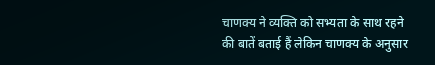चाणक्य ने व्यक्ति को सभ्यता के साथ रहने की बातें बताई हैं लेकिन चाणक्य के अनुसार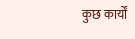कुछ कार्यों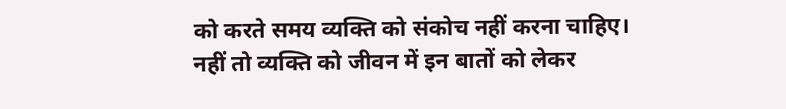को करते समय व्यक्ति को संकोच नहीं करना चाहिए। नहीं तो व्यक्ति को जीवन में इन बातों को लेकर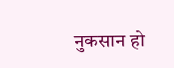नुकसान हो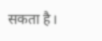सकता है।